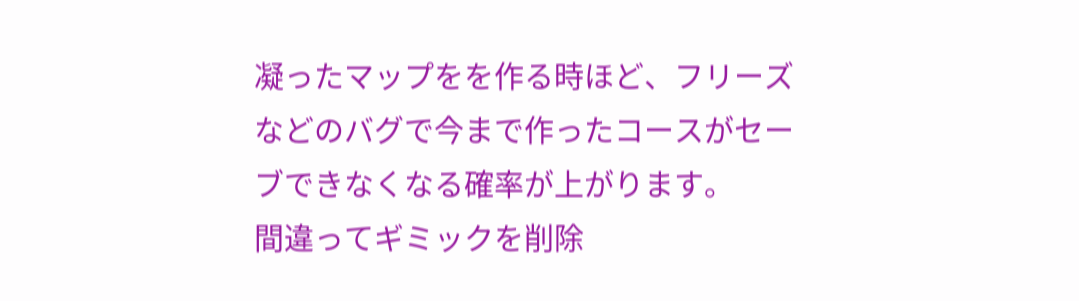凝ったマップをを作る時ほど、フリーズなどのバグで今まで作ったコースがセーブできなくなる確率が上がります。
間違ってギミックを削除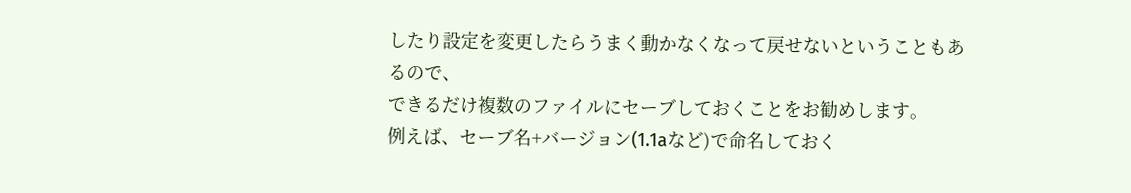したり設定を変更したらうまく動かなくなって戻せないということもあるので、
できるだけ複数のファイルにセーブしておくことをお勧めします。
例えば、セーブ名+バージョン(1.1aなど)で命名しておく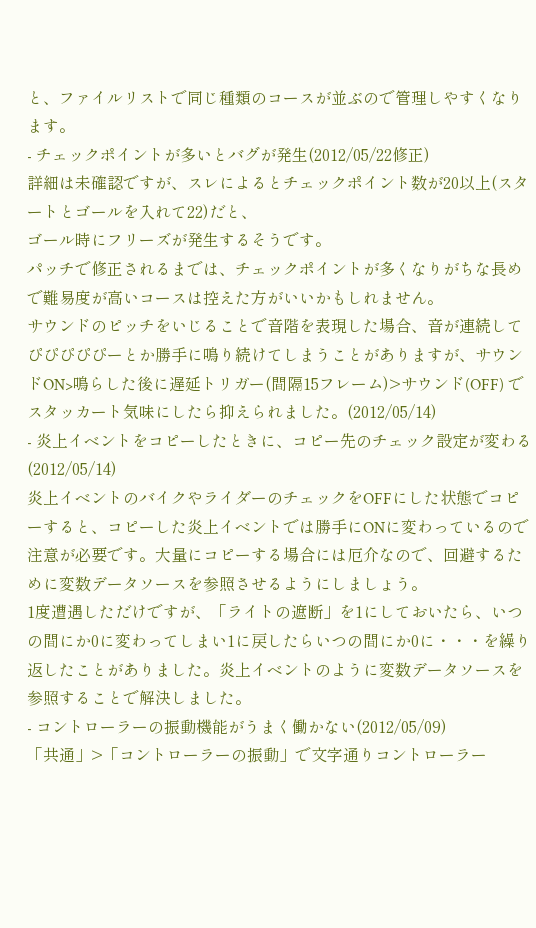と、ファイルリストで同じ種類のコースが並ぶので管理しやすくなります。
- チェックポイントが多いとバグが発生(2012/05/22修正)
詳細は未確認ですが、スレによるとチェックポイント数が20以上(スタートとゴールを入れて22)だと、
ゴール時にフリーズが発生するそうです。
パッチで修正されるまでは、チェックポイントが多くなりがちな長めで難易度が高いコースは控えた方がいいかもしれません。
サウンドのピッチをいじることで音階を表現した場合、音が連続してぴぴぴぴぴーとか勝手に鳴り続けてしまうことがありますが、サウンドON>鳴らした後に遅延トリガー(間隔15フレーム)>サウンド(OFF) でスタッカート気味にしたら抑えられました。(2012/05/14)
- 炎上イベントをコピーしたときに、コピー先のチェック設定が変わる(2012/05/14)
炎上イベントのバイクやライダーのチェックをOFFにした状態でコピーすると、コピーした炎上イベントでは勝手にONに変わっているので注意が必要です。大量にコピーする場合には厄介なので、回避するために変数データソースを参照させるようにしましょう。
1度遭遇しただけですが、「ライトの遮断」を1にしておいたら、いつの間にか0に変わってしまい1に戻したらいつの間にか0に・・・を繰り返したことがありました。炎上イベントのように変数データソースを参照することで解決しました。
- コントローラーの振動機能がうまく働かない(2012/05/09)
「共通」>「コントローラーの振動」で文字通りコントローラー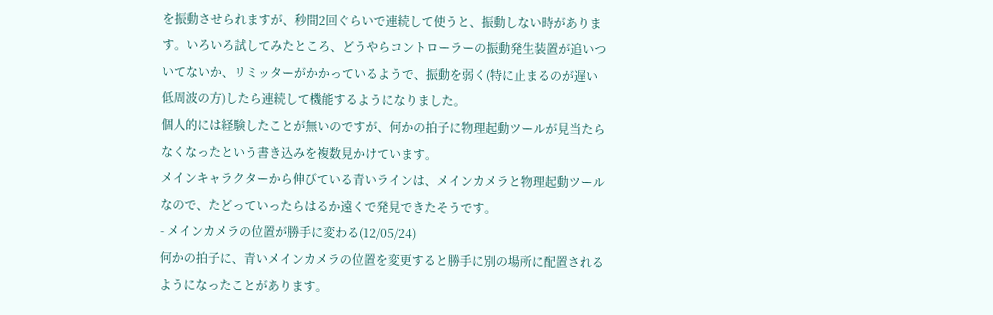を振動させられますが、秒間2回ぐらいで連続して使うと、振動しない時があります。いろいろ試してみたところ、どうやらコントローラーの振動発生装置が追いついてないか、リミッターがかかっているようで、振動を弱く(特に止まるのが遅い低周波の方)したら連続して機能するようになりました。
個人的には経験したことが無いのですが、何かの拍子に物理起動ツールが見当たらなくなったという書き込みを複数見かけています。
メインキャラクターから伸びている青いラインは、メインカメラと物理起動ツールなので、たどっていったらはるか遠くで発見できたそうです。
- メインカメラの位置が勝手に変わる(12/05/24)
何かの拍子に、青いメインカメラの位置を変更すると勝手に別の場所に配置されるようになったことがあります。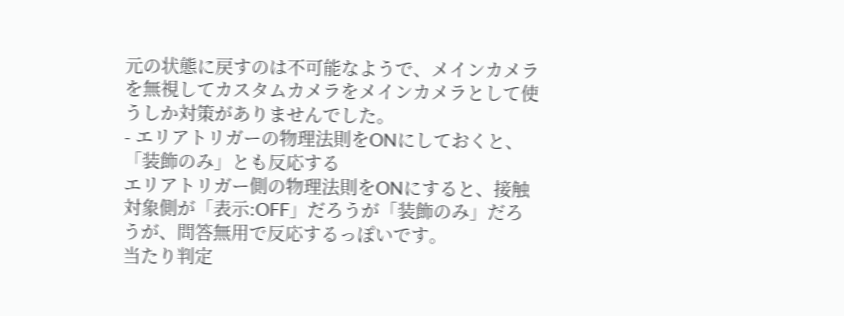元の状態に戻すのは不可能なようで、メインカメラを無視してカスタムカメラをメインカメラとして使うしか対策がありませんでした。
- エリアトリガーの物理法則をONにしておくと、「装飾のみ」とも反応する
エリアトリガー側の物理法則をONにすると、接触対象側が「表示:OFF」だろうが「装飾のみ」だろうが、問答無用で反応するっぽいです。
当たり判定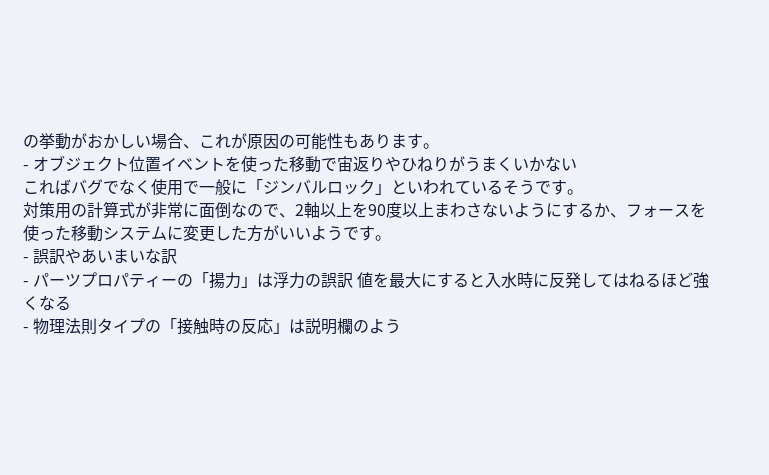の挙動がおかしい場合、これが原因の可能性もあります。
- オブジェクト位置イベントを使った移動で宙返りやひねりがうまくいかない
こればバグでなく使用で一般に「ジンバルロック」といわれているそうです。
対策用の計算式が非常に面倒なので、2軸以上を90度以上まわさないようにするか、フォースを使った移動システムに変更した方がいいようです。
- 誤訳やあいまいな訳
- パーツプロパティーの「揚力」は浮力の誤訳 値を最大にすると入水時に反発してはねるほど強くなる
- 物理法則タイプの「接触時の反応」は説明欄のよう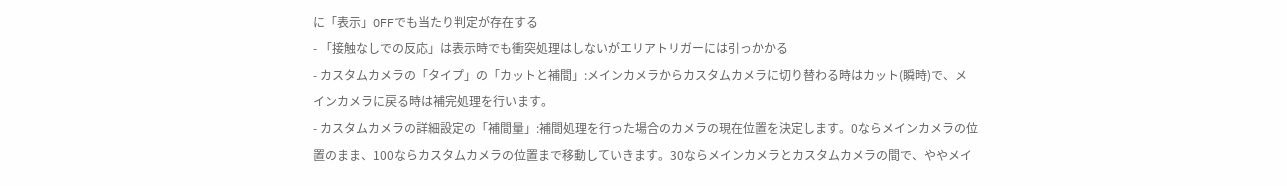に「表示」OFFでも当たり判定が存在する
- 「接触なしでの反応」は表示時でも衝突処理はしないがエリアトリガーには引っかかる
- カスタムカメラの「タイプ」の「カットと補間」:メインカメラからカスタムカメラに切り替わる時はカット(瞬時)で、メインカメラに戻る時は補完処理を行います。
- カスタムカメラの詳細設定の「補間量」:補間処理を行った場合のカメラの現在位置を決定します。0ならメインカメラの位置のまま、100ならカスタムカメラの位置まで移動していきます。30ならメインカメラとカスタムカメラの間で、ややメイ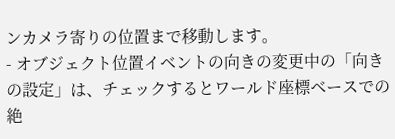ンカメラ寄りの位置まで移動します。
- オブジェクト位置イベントの向きの変更中の「向きの設定」は、チェックするとワールド座標ベースでの絶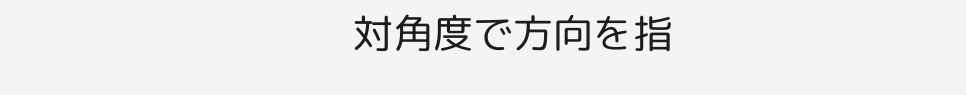対角度で方向を指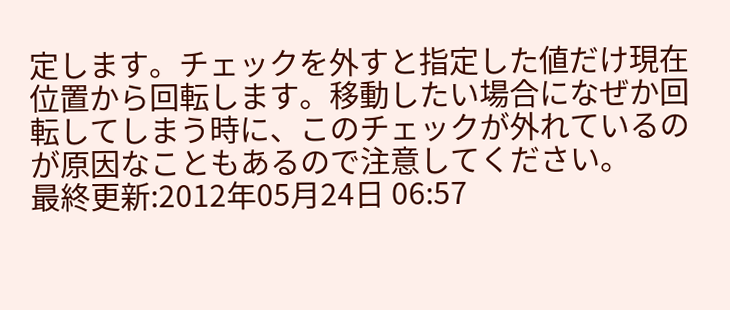定します。チェックを外すと指定した値だけ現在位置から回転します。移動したい場合になぜか回転してしまう時に、このチェックが外れているのが原因なこともあるので注意してください。
最終更新:2012年05月24日 06:57